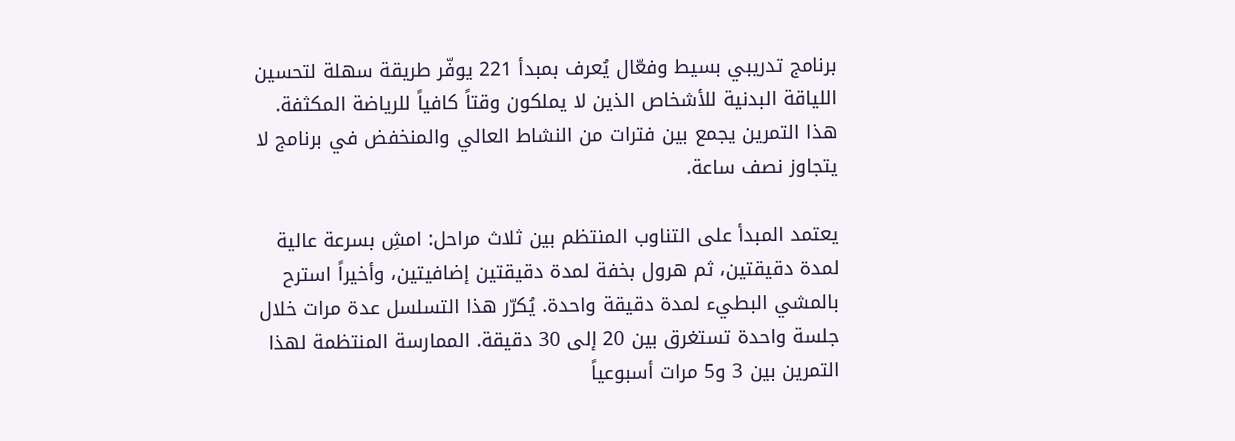برنامج تدريبي بسيط وفعّال يُعرف بمبدأ 221 يوفّر طريقة سهلة لتحسين اللياقة البدنية للأشخاص الذين لا يملكون وقتاً كافياً للرياضة المكثفة. هذا التمرين يجمع بين فترات من النشاط العالي والمنخفض في برنامج لا يتجاوز نصف ساعة.

يعتمد المبدأ على التناوب المنتظم بين ثلاث مراحل: امشِ بسرعة عالية لمدة دقيقتين، ثم هرول بخفة لمدة دقيقتين إضافيتين، وأخيراً استرح بالمشي البطيء لمدة دقيقة واحدة. يُكرّر هذا التسلسل عدة مرات خلال جلسة واحدة تستغرق بين 20 إلى 30 دقيقة. الممارسة المنتظمة لهذا التمرين بين 3 و5 مرات أسبوعياً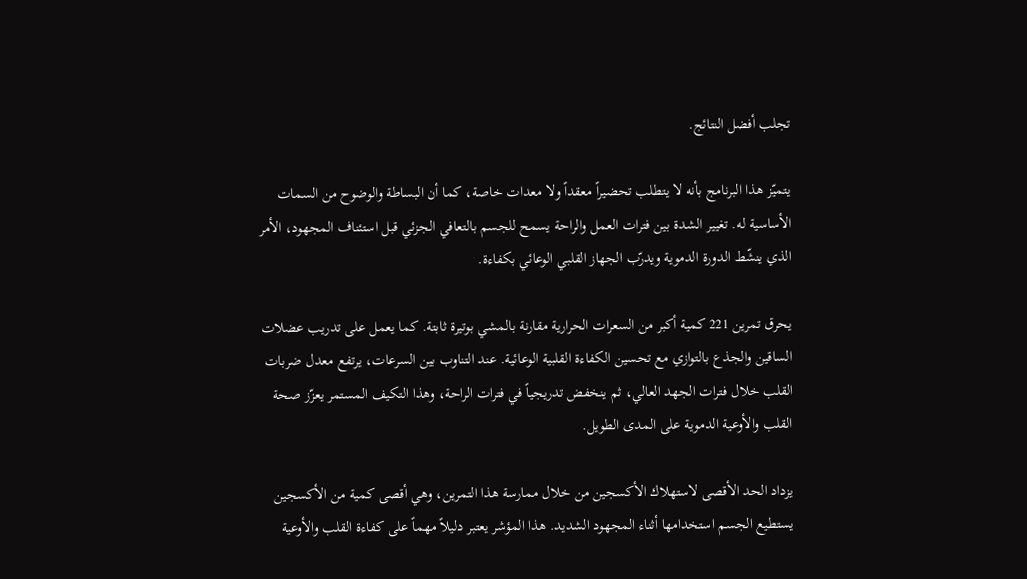تجلب أفضل النتائج.

يتميّز هذا البرنامج بأنه لا يتطلب تحضيراً معقداً ولا معدات خاصة، كما أن البساطة والوضوح من السمات الأساسية له. تغيير الشدة بين فترات العمل والراحة يسمح للجسم بالتعافي الجزئي قبل استئناف المجهود، الأمر الذي ينشّط الدورة الدموية ويدرّب الجهاز القلبي الوعائي بكفاءة.

يحرق تمرين 221 كمية أكبر من السعرات الحرارية مقارنة بالمشي بوتيرة ثابتة. كما يعمل على تدريب عضلات الساقين والجذع بالتوازي مع تحسين الكفاءة القلبية الوعائية. عند التناوب بين السرعات، يرتفع معدل ضربات القلب خلال فترات الجهد العالي، ثم ينخفض تدريجياً في فترات الراحة، وهذا التكيف المستمر يعزّز صحة القلب والأوعية الدموية على المدى الطويل.

يزداد الحد الأقصى لاستهلاك الأكسجين من خلال ممارسة هذا التمرين، وهي أقصى كمية من الأكسجين يستطيع الجسم استخدامها أثناء المجهود الشديد. هذا المؤشر يعتبر دليلاً مهماً على كفاءة القلب والأوعية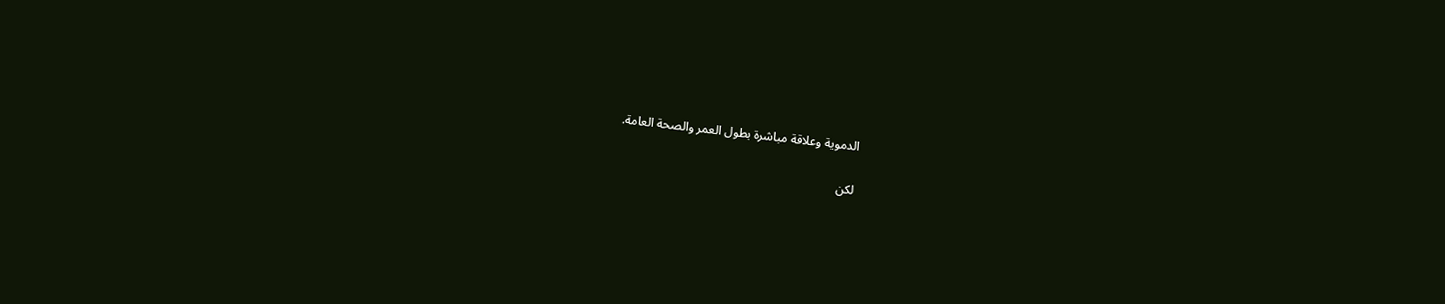الدموية وعلاقة مباشرة بطول العمر والصحة العامة.

لكن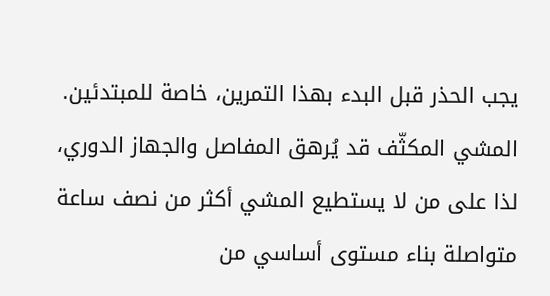يجب الحذر قبل البدء بهذا التمرين، خاصة للمبتدئين. المشي المكثّف قد يُرهق المفاصل والجهاز الدوري، لذا على من لا يستطيع المشي أكثر من نصف ساعة متواصلة بناء مستوى أساسي من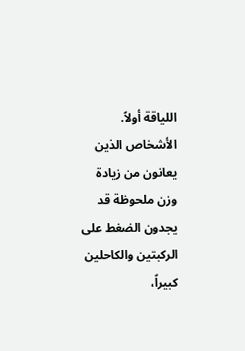اللياقة أولاً. الأشخاص الذين يعانون من زيادة وزن ملحوظة قد يجدون الضغط على الركبتين والكاحلين كبيراً،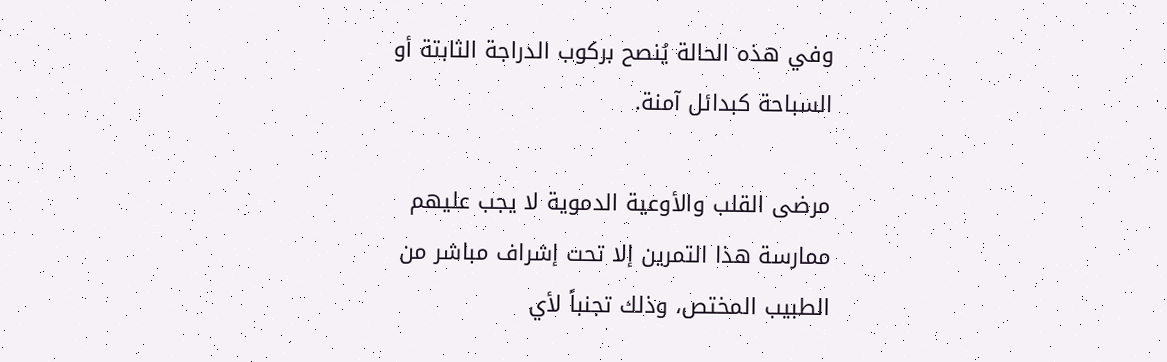وفي هذه الحالة يُنصح بركوب الدراجة الثابتة أو السباحة كبدائل آمنة.

مرضى القلب والأوعية الدموية لا يجب عليهم ممارسة هذا التمرين إلا تحت إشراف مباشر من الطبيب المختص، وذلك تجنباً لأي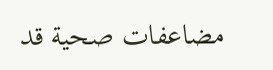مضاعفات صحية قد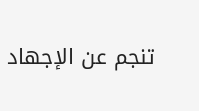تنجم عن الإجهاد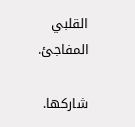القلبي المفاجئ.

شاركها.